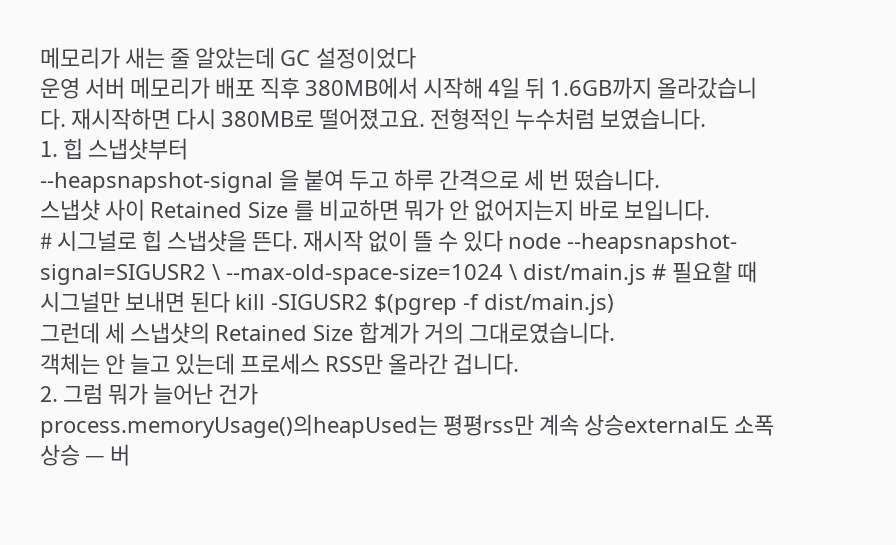메모리가 새는 줄 알았는데 GC 설정이었다
운영 서버 메모리가 배포 직후 380MB에서 시작해 4일 뒤 1.6GB까지 올라갔습니다. 재시작하면 다시 380MB로 떨어졌고요. 전형적인 누수처럼 보였습니다.
1. 힙 스냅샷부터
--heapsnapshot-signal 을 붙여 두고 하루 간격으로 세 번 떴습니다.
스냅샷 사이 Retained Size 를 비교하면 뭐가 안 없어지는지 바로 보입니다.
# 시그널로 힙 스냅샷을 뜬다. 재시작 없이 뜰 수 있다 node --heapsnapshot-signal=SIGUSR2 \ --max-old-space-size=1024 \ dist/main.js # 필요할 때 시그널만 보내면 된다 kill -SIGUSR2 $(pgrep -f dist/main.js)
그런데 세 스냅샷의 Retained Size 합계가 거의 그대로였습니다.
객체는 안 늘고 있는데 프로세스 RSS만 올라간 겁니다.
2. 그럼 뭐가 늘어난 건가
process.memoryUsage()의heapUsed는 평평rss만 계속 상승external도 소폭 상승 — 버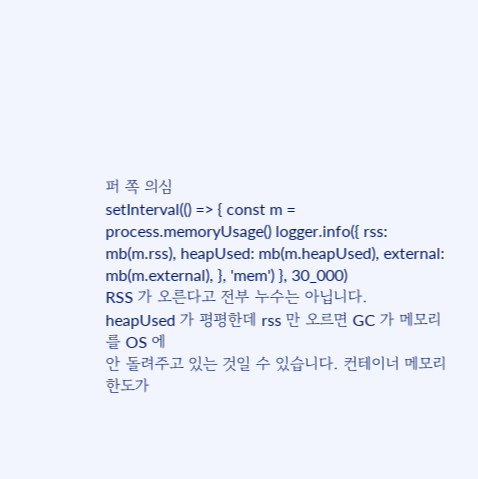퍼 쪽 의심
setInterval(() => { const m = process.memoryUsage() logger.info({ rss: mb(m.rss), heapUsed: mb(m.heapUsed), external: mb(m.external), }, 'mem') }, 30_000)
RSS 가 오른다고 전부 누수는 아닙니다.
heapUsed 가 평평한데 rss 만 오르면 GC 가 메모리를 OS 에
안 돌려주고 있는 것일 수 있습니다. 컨테이너 메모리 한도가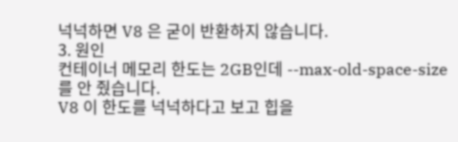넉넉하면 V8 은 굳이 반환하지 않습니다.
3. 원인
컨테이너 메모리 한도는 2GB인데 --max-old-space-size 를 안 줬습니다.
V8 이 한도를 넉넉하다고 보고 힙을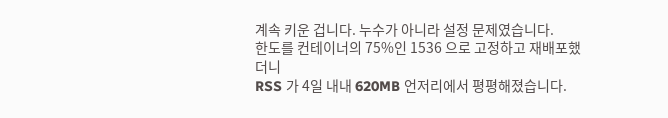계속 키운 겁니다. 누수가 아니라 설정 문제였습니다.
한도를 컨테이너의 75%인 1536 으로 고정하고 재배포했더니
RSS 가 4일 내내 620MB 언저리에서 평평해졌습니다.